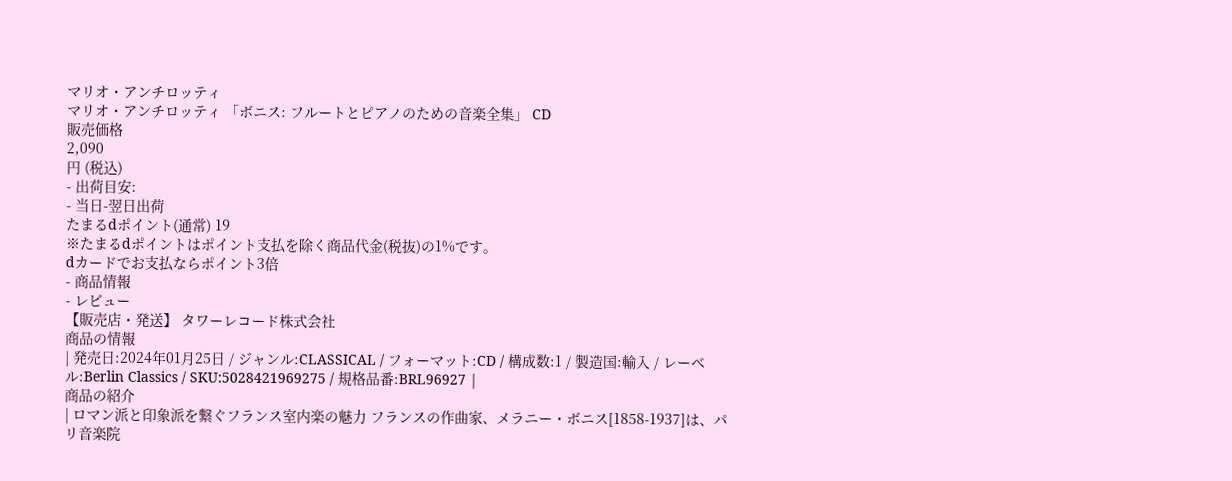マリオ・アンチロッティ
マリオ・アンチロッティ 「ボニス: フルートとピアノのための音楽全集」 CD
販売価格
2,090
円 (税込)
- 出荷目安:
- 当日-翌日出荷
たまるdポイント(通常) 19
※たまるdポイントはポイント支払を除く商品代金(税抜)の1%です。
dカードでお支払ならポイント3倍
- 商品情報
- レビュー
【販売店・発送】 タワーレコード株式会社
商品の情報
| 発売日:2024年01月25日 / ジャンル:CLASSICAL / フォーマット:CD / 構成数:1 / 製造国:輸入 / レーベル:Berlin Classics / SKU:5028421969275 / 規格品番:BRL96927 |
商品の紹介
| ロマン派と印象派を繋ぐフランス室内楽の魅力 フランスの作曲家、メラニー・ボニス[1858-1937]は、パリ音楽院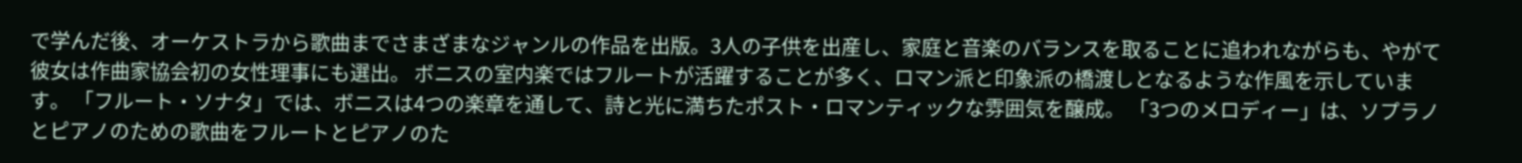で学んだ後、オーケストラから歌曲までさまざまなジャンルの作品を出版。3人の子供を出産し、家庭と音楽のバランスを取ることに追われながらも、やがて彼女は作曲家協会初の女性理事にも選出。 ボニスの室内楽ではフルートが活躍することが多く、ロマン派と印象派の橋渡しとなるような作風を示しています。 「フルート・ソナタ」では、ボニスは4つの楽章を通して、詩と光に満ちたポスト・ロマンティックな雰囲気を醸成。 「3つのメロディー」は、ソプラノとピアノのための歌曲をフルートとピアノのた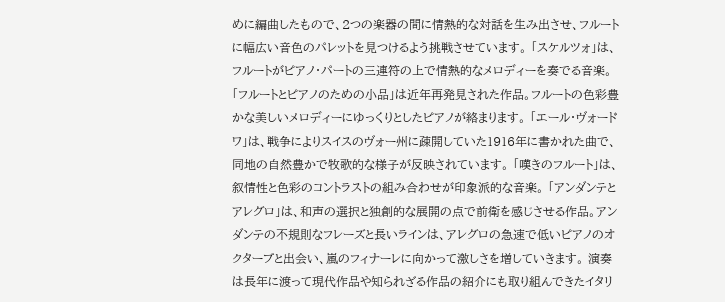めに編曲したもので、2つの楽器の間に情熱的な対話を生み出させ、フルートに幅広い音色のパレットを見つけるよう挑戦させています。 「スケルツォ」は、フルートがピアノ・パートの三連符の上で情熱的なメロディーを奏でる音楽。 「フルートとピアノのための小品」は近年再発見された作品。フルートの色彩豊かな美しいメロディーにゆっくりとしたピアノが絡まります。 「エール・ヴォードワ」は、戦争によりスイスのヴォー州に疎開していた1916年に書かれた曲で、同地の自然豊かで牧歌的な様子が反映されています。 「嘆きのフルート」は、叙情性と色彩のコントラストの組み合わせが印象派的な音楽。 「アンダンテとアレグロ」は、和声の選択と独創的な展開の点で前衛を感じさせる作品。アンダンテの不規則なフレーズと長いラインは、アレグロの急速で低いピアノのオクターブと出会い、嵐のフィナーレに向かって激しさを増していきます。 演奏は長年に渡って現代作品や知られざる作品の紹介にも取り組んできたイタリ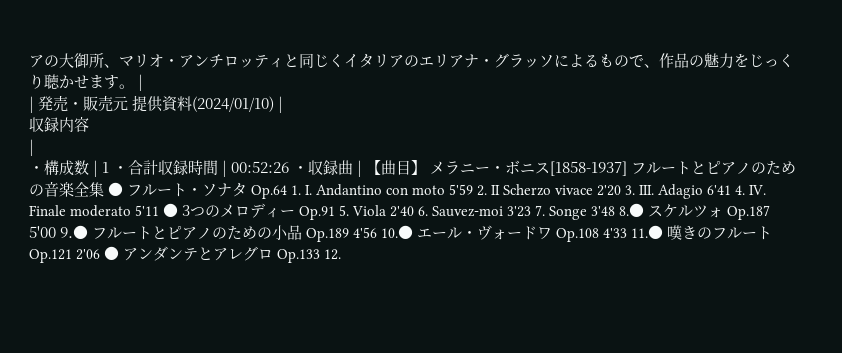アの大御所、マリオ・アンチロッティと同じくイタリアのエリアナ・グラッソによるもので、作品の魅力をじっくり聴かせます。 |
| 発売・販売元 提供資料(2024/01/10) |
収録内容
|
・構成数 | 1 ・合計収録時間 | 00:52:26 ・収録曲 | 【曲目】 メラニー・ボニス[1858-1937] フルートとピアノのための音楽全集 ● フルート・ソナタ Op.64 1. I. Andantino con moto 5'59 2. II Scherzo vivace 2'20 3. III. Adagio 6'41 4. IV. Finale moderato 5'11 ● 3つのメロディー Op.91 5. Viola 2'40 6. Sauvez-moi 3'23 7. Songe 3'48 8.● スケルツォ Op.187 5'00 9.● フルートとピアノのための小品 Op.189 4'56 10.● エール・ヴォードワ Op.108 4'33 11.● 嘆きのフルート Op.121 2'06 ● アンダンテとアレグロ Op.133 12.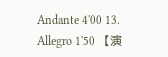Andante 4'00 13. Allegro 1'50 【演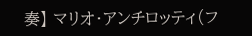奏】 マリオ・アンチロッティ(フ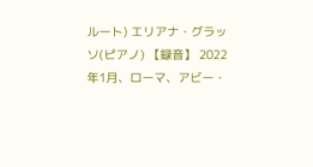ルート) エリアナ・グラッソ(ピアノ) 【録音】 2022年1月、ローマ、アビー・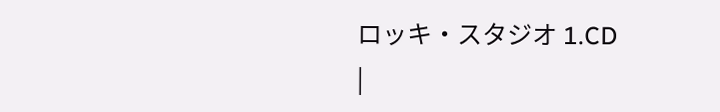ロッキ・スタジオ 1.CD
|